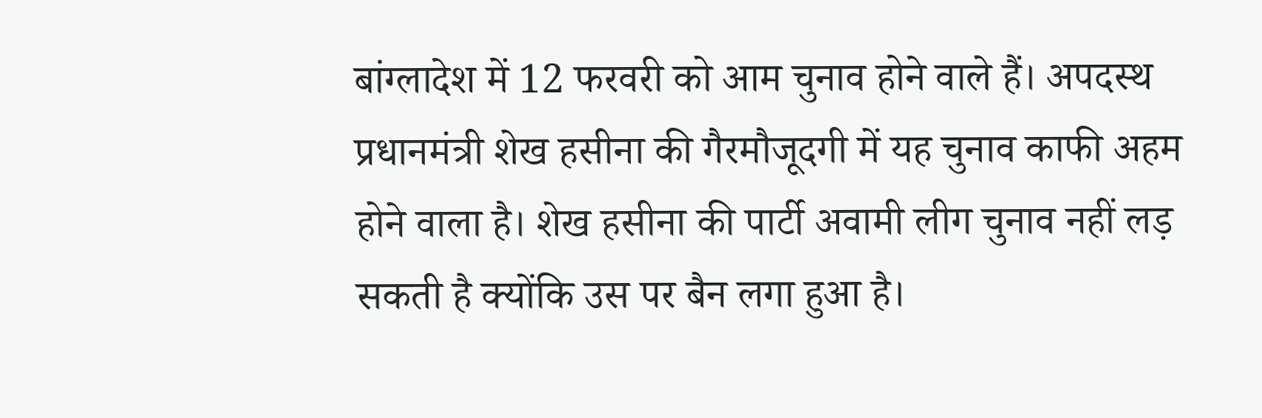बांग्लादेश में 12 फरवरी को आम चुनाव होने वाले हैं। अपदस्थ प्रधानमंत्री शेख हसीना की गैरमौजूदगी में यह चुनाव काफी अहम होने वाला है। शेख हसीना की पार्टी अवामी लीग चुनाव नहीं लड़ सकती है क्योंकि उस पर बैन लगा हुआ है।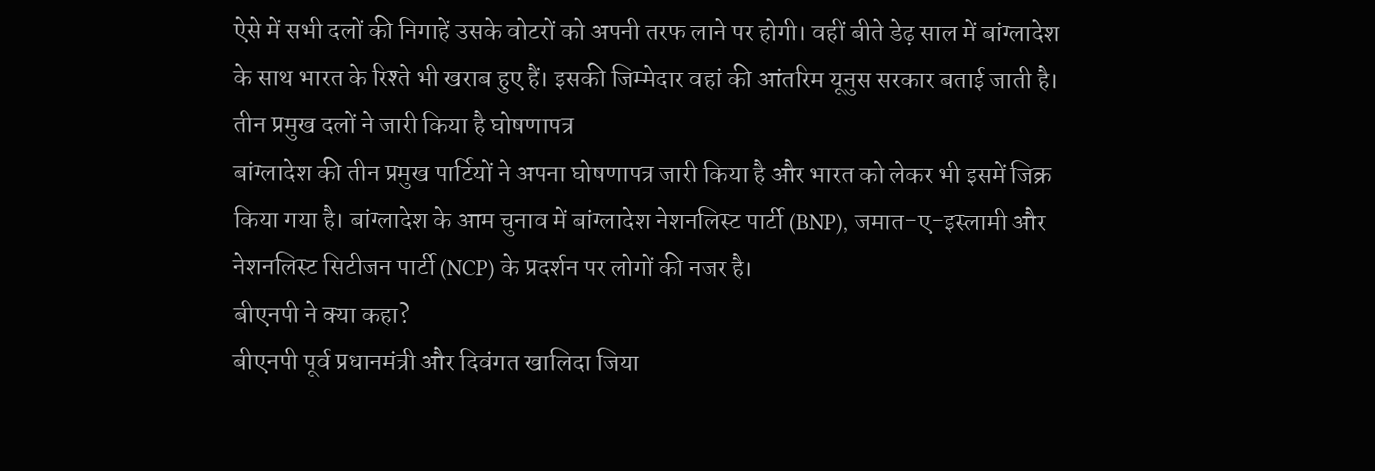ऐसे में सभी दलों की निगाहें उसके वोटरों को अपनी तरफ लाने पर होगी। वहीं बीते डेढ़ साल में बांग्लादेश के साथ भारत के रिश्ते भी खराब हुए हैं। इसकी जिम्मेदार वहां की आंतरिम यूनुस सरकार बताई जाती है।
तीन प्रमुख दलों ने जारी किया है घोषणापत्र
बांग्लादेश की तीन प्रमुख पार्टियों ने अपना घोषणापत्र जारी किया है और भारत को लेकर भी इसमें जिक्र किया गया है। बांग्लादेश के आम चुनाव में बांग्लादेश नेशनलिस्ट पार्टी (BNP), जमात-ए-इस्लामी और नेशनलिस्ट सिटीजन पार्टी (NCP) के प्रदर्शन पर लोगों की नजर है।
बीएनपी ने क्या कहा?
बीएनपी पूर्व प्रधानमंत्री और दिवंगत खालिदा जिया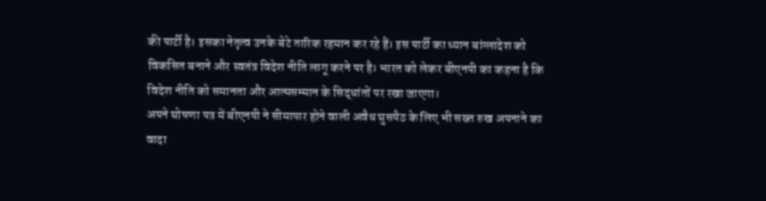की पार्टी है। इसका नेतृत्व उनके बेटे तारिक रहमान कर रहे हैं। इस पार्टी का ध्यान बांग्लादेश को विकसित बनाने और स्वतंत्र विदेश नीति लागू करने पर है। भारत को लेकर बीएनपी का कहना है कि विदेश नीति को समानता और आत्मसम्मान के सिद्धांतों पर रखा जाएगा।
अपने घोषणा पत्र में बीएनपी ने सीमापार होने वाली अवैध घुसपैठ के लिए भी सख्त रुख अपनाने का वादा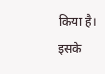किया है। इसके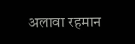अलावा रहमान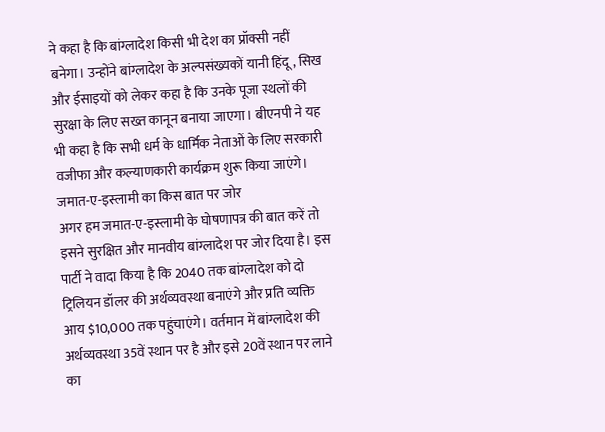ने कहा है कि बांग्लादेश किसी भी देश का प्रॉक्सी नहीं बनेगा। उन्होंने बांग्लादेश के अल्पसंख्यकों यानी हिंदू, सिख और ईसाइयों को लेकर कहा है कि उनके पूजा स्थलों की सुरक्षा के लिए सख्त कानून बनाया जाएगा। बीएनपी ने यह भी कहा है कि सभी धर्म के धार्मिक नेताओं के लिए सरकारी वजीफा और कल्याणकारी कार्यक्रम शुरू किया जाएंगे।
जमात-ए-इस्लामी का किस बात पर जोर
अगर हम जमात-ए-इस्लामी के घोषणापत्र की बात करें तो इसने सुरक्षित और मानवीय बांग्लादेश पर जोर दिया है। इस पार्टी ने वादा किया है कि 2040 तक बांग्लादेश को दो ट्रिलियन डॉलर की अर्थव्यवस्था बनाएंगे और प्रति व्यक्ति आय $10,000 तक पहुंचाएंगे। वर्तमान में बांग्लादेश की अर्थव्यवस्था 35वें स्थान पर है और इसे 20वें स्थान पर लाने का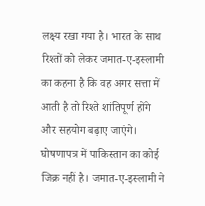लक्ष्य रखा गया है। भारत के साथ रिश्तों को लेकर जमात-ए-इस्लामी का कहना है कि वह अगर सत्ता में आती है तो रिश्ते शांतिपूर्ण होंगे और सहयोग बढ़ाए जाएंगे। घोषणापत्र में पाकिस्तान का कोई जिक्र नहीं है। जमात-ए-इस्लामी ने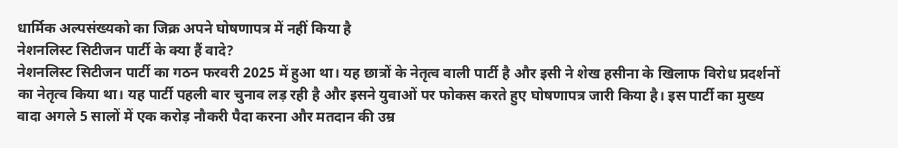धार्मिक अल्पसंख्यको का जिक्र अपने घोषणापत्र में नहीं किया है
नेशनलिस्ट सिटीजन पार्टी के क्या हैं वादे?
नेशनलिस्ट सिटीजन पार्टी का गठन फरवरी 2025 में हुआ था। यह छात्रों के नेतृत्व वाली पार्टी है और इसी ने शेख हसीना के खिलाफ विरोध प्रदर्शनों का नेतृत्व किया था। यह पार्टी पहली बार चुनाव लड़ रही है और इसने युवाओं पर फोकस करते हुए घोषणापत्र जारी किया है। इस पार्टी का मुख्य वादा अगले 5 सालों में एक करोड़ नौकरी पैदा करना और मतदान की उम्र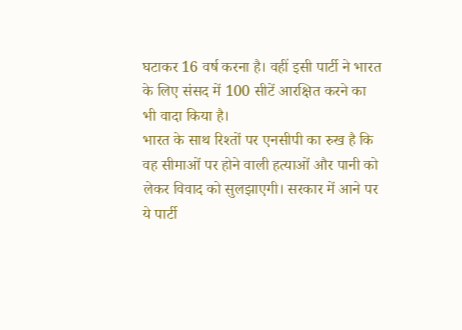घटाकर 16 वर्ष करना है। वहीं इसी पार्टी ने भारत के लिए संसद में 100 सीटें आरक्षित करने का भी वादा किया है।
भारत के साथ रिश्तों पर एनसीपी का रुख है कि वह सीमाओं पर होने वाली हत्याओं और पानी को लेकर विवाद को सुलझाएगी। सरकार में आने पर ये पार्टी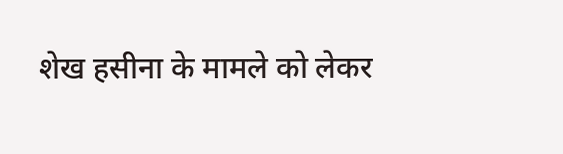शेख हसीना के मामले को लेकर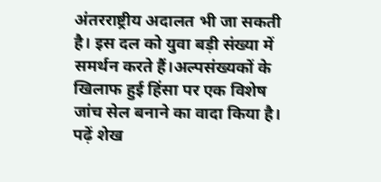अंतरराष्ट्रीय अदालत भी जा सकती है। इस दल को युवा बड़ी संख्या में समर्थन करते हैं।अल्पसंख्यकों के खिलाफ हुई हिंसा पर एक विशेष जांच सेल बनाने का वादा किया है। पढ़ें शेख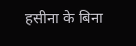हसीना के बिना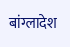बांग्लादेश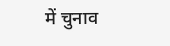में चुनाव